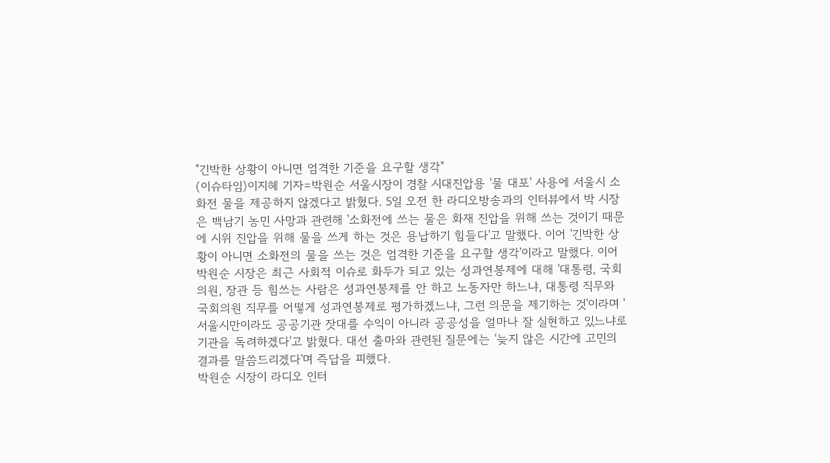"긴박한 상황이 아니면 엄격한 기준을 요구할 생각"
(이슈타임)이지혜 기자=박원순 서울시장이 경찰 시대진압용 '물 대포' 사용에 서울시 소화전 물을 제공하지 않겠다고 밝혔다. 5일 오전 한 라디오방송과의 인터뷰에서 박 시장은 백남기 농민 사망과 관련해 '소화전에 쓰는 물은 화재 진압을 위해 쓰는 것이기 때문에 시위 진압을 위해 물을 쓰게 하는 것은 용납하기 힘들다'고 말했다. 이어 '긴박한 상황이 아니면 소화전의 물을 쓰는 것은 엄격한 기준을 요구할 생각'이라고 말했다. 이어 박원순 시장은 최근 사회적 이슈로 화두가 되고 있는 성과연봉제에 대해 '대통령, 국회의원, 장관 등 힘쓰는 사람은 성과연봉제를 안 하고 노동자만 하느냐, 대통령 직무와 국회의원 직무를 어떻게 성과연봉제로 평가하겠느냐, 그런 의문을 제기하는 것'이라며 '서울시만이라도 공공기관 잣대를 수익이 아니라 공공성을 얼마나 잘 실현하고 있느냐로 기관을 독려하겠다'고 밝혔다. 대선 출마와 관련된 질문에는 '늦지 않은 시간에 고민의 결과를 말씀드리겠다'며 즉답을 피했다.
박원순 시장이 라디오 인터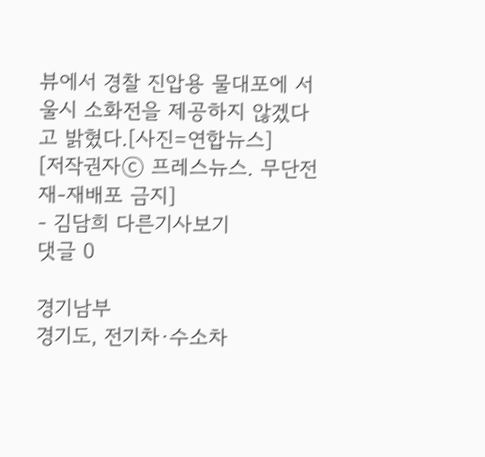뷰에서 경찰 진압용 물대포에 서울시 소화전을 제공하지 않겠다고 밝혔다.[사진=연합뉴스]
[저작권자ⓒ 프레스뉴스. 무단전재-재배포 금지]
- 김담희 다른기사보기
댓글 0

경기남부
경기도, 전기차·수소차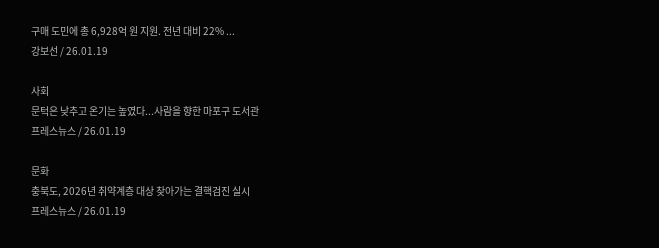구매 도민에 총 6,928억 원 지원. 전년 대비 22% ...
강보선 / 26.01.19

사회
문턱은 낮추고 온기는 높였다...사람을 향한 마포구 도서관
프레스뉴스 / 26.01.19

문화
충북도, 2026년 취약계층 대상 찾아가는 결핵검진 실시
프레스뉴스 / 26.01.19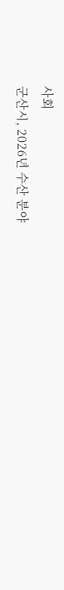사회
군산시, 2026년 수산 분야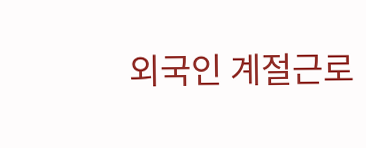외국인 계절근로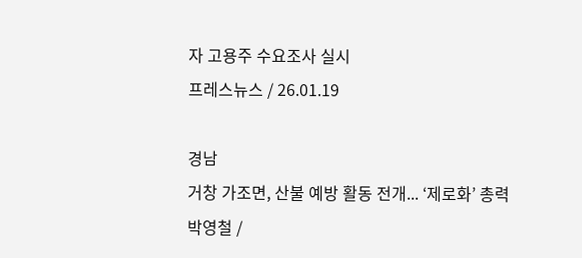자 고용주 수요조사 실시
프레스뉴스 / 26.01.19

경남
거창 가조면, 산불 예방 활동 전개... ‘제로화’ 총력
박영철 /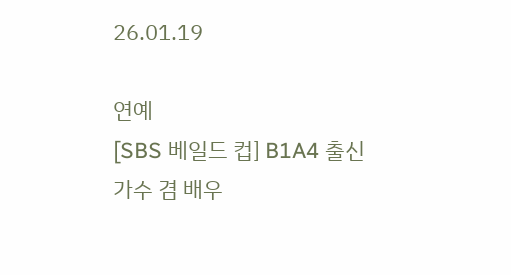26.01.19

연예
[SBS 베일드 컵] B1A4 출신 가수 겸 배우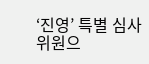‘진영’ 특별 심사위원으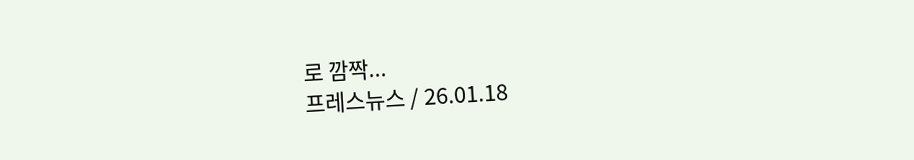로 깜짝...
프레스뉴스 / 26.01.18